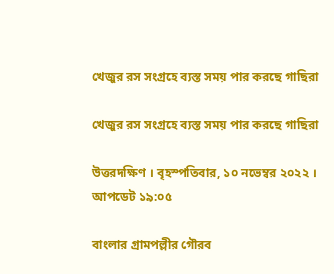খেজুর রস সংগ্রহে ব্যস্ত সময় পার করছে গাছিরা

খেজুর রস সংগ্রহে ব্যস্ত সময় পার করছে গাছিরা

উত্তরদক্ষিণ । বৃহস্পতিবার, ১০ নভেম্বর ২০২২ । আপডেট ১৯:০৫

বাংলার গ্রামপল্লীর গৌরব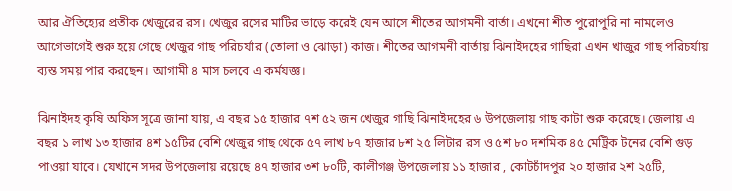আর ঐতিহ্যের প্রতীক খেজুরের রস। খেজুর রসের মাটির ভাড়ে করেই যেন আসে শীতের আগমনী বার্তা। এখনো শীত পুরোপুরি না নামলেও আগেভাগেই শুরু হয়ে গেছে খেজুর গাছ পরিচর্যার (তোলা ও ঝোড়া) কাজ। শীতের আগমনী বার্তায় ঝিনাইদহের গাছিরা এখন খাজুর গাছ পরিচর্যায় ব্যস্ত সময় পার করছেন। আগামী ৪ মাস চলবে এ কর্মযজ্ঞ।

ঝিনাইদহ কৃষি অফিস সূত্রে জানা যায়, এ বছর ১৫ হাজার ৭শ ৫২ জন খেজুর গাছি ঝিনাইদহের ৬ উপজেলায় গাছ কাটা শুরু করেছে। জেলায় এ বছর ১ লাখ ১৩ হাজার ৪শ ১৫টির বেশি খেজুর গাছ থেকে ৫৭ লাখ ৮৭ হাজার ৮শ ২৫ লিটার রস ও ৫শ ৮০ দশমিক ৪৫ মেট্রিক টনের বেশি গুড় পাওয়া যাবে। যেখানে সদর উপজেলায় রয়েছে ৪৭ হাজার ৩শ ৮০টি, কালীগঞ্জ উপজেলায় ১১ হাজার , কোটচাঁদপুর ২০ হাজার ২শ ২৫টি,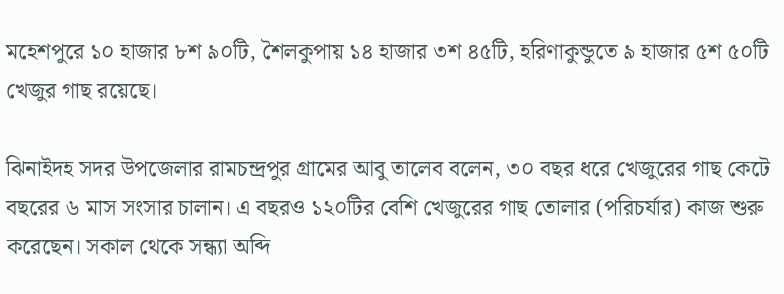মহেশপুরে ১০ হাজার ৮শ ৯০টি, শৈলকুপায় ১৪ হাজার ৩শ ৪৫টি, হরিণাকুন্ডুতে ৯ হাজার ৫শ ৫০টি খেজুর গাছ রয়েছে।

ঝিনাইদহ সদর উপজেলার রামচন্দ্রপুর গ্রামের আবু তালেব বলেন, ৩০ বছর ধরে খেজুরের গাছ কেটে বছরের ৬ মাস সংসার চালান। এ বছরও ১২০টির বেশি খেজুরের গাছ তোলার (পরিচর্যার) কাজ শুরু করেছেন। সকাল থেকে সন্ধ্যা অব্দি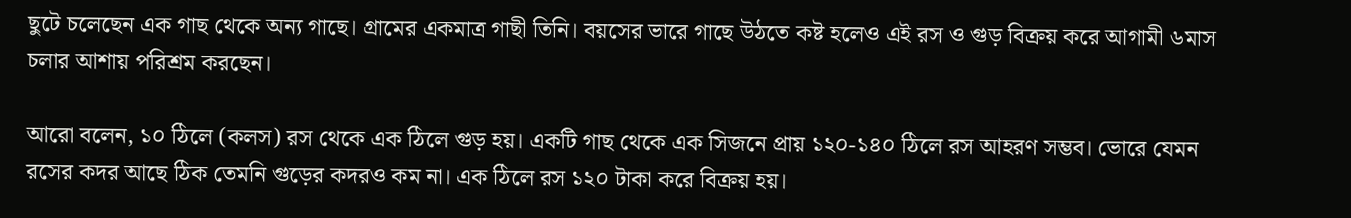ছুটে চলেছেন এক গাছ থেকে অন্য গাছে। গ্রামের একমাত্র গাছী তিনি। বয়সের ভারে গাছে উঠতে কষ্ট হলেও এই রস ও গুড় বিক্রয় করে আগামী ৬মাস চলার আশায় পরিশ্রম করছেন।

আরো বলেন, ১০ ঠিলে (কলস) রস থেকে এক ঠিলে গুড় হয়। একটি গাছ থেকে এক সিজনে প্রায় ১২০-১৪০ ঠিলে রস আহরণ সম্ভব। ভোরে যেমন রসের কদর আছে ঠিক তেমনি গুড়ের কদরও কম না। এক ঠিলে রস ১২০ টাকা করে বিক্রয় হয়।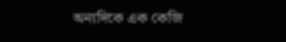অন্যদিকে এক কেজি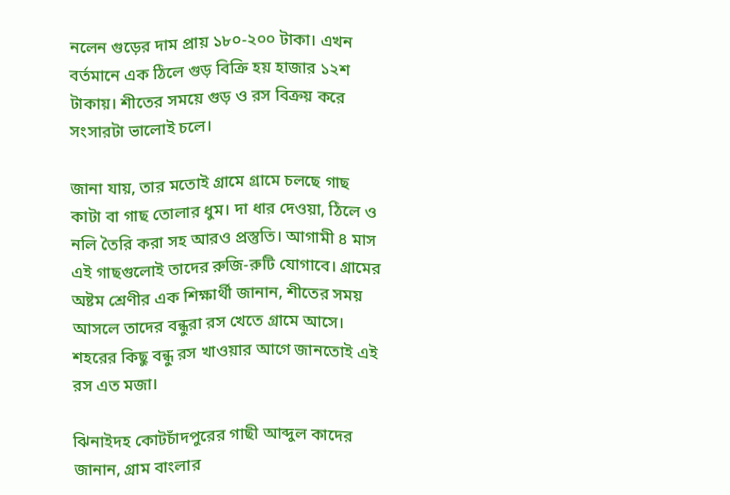নলেন গুড়ের দাম প্রায় ১৮০-২০০ টাকা। এখন বর্তমানে এক ঠিলে গুড় বিক্রি হয় হাজার ১২শ টাকায়। শীতের সময়ে গুড় ও রস বিক্রয় করে সংসারটা ভালোই চলে।

জানা যায়, তার মতোই গ্রামে গ্রামে চলছে গাছ কাটা বা গাছ তোলার ধুম। দা ধার দেওয়া, ঠিলে ও নলি তৈরি করা সহ আরও প্রস্তুতি। আগামী ৪ মাস এই গাছগুলোই তাদের রুজি-রুটি যোগাবে। গ্রামের অষ্টম শ্রেণীর এক শিক্ষার্থী জানান, শীতের সময় আসলে তাদের বন্ধুরা রস খেতে গ্রামে আসে। শহরের কিছু বন্ধু রস খাওয়ার আগে জানতোই এই রস এত মজা।

ঝিনাইদহ কোটচাঁদপুরের গাছী আব্দুল কাদের জানান, গ্রাম বাংলার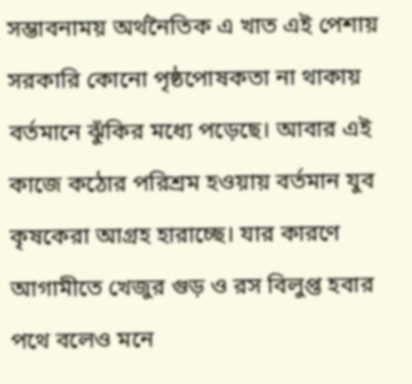সম্ভাবনাময় অর্থনৈতিক এ খাত এই পেশায় সরকারি কোনো পৃষ্ঠপোষকতা না থাকায় বর্তমানে ঝুঁকির মধ্যে পড়েছে। আবার এই কাজে কঠোর পরিশ্রম হওয়ায় বর্তমান যুব কৃষকেরা আগ্রহ হারাচ্ছে। যার কারণে আগামীতে খেজুর গুড় ও রস বিলুপ্ত হবার পথে বলেও মনে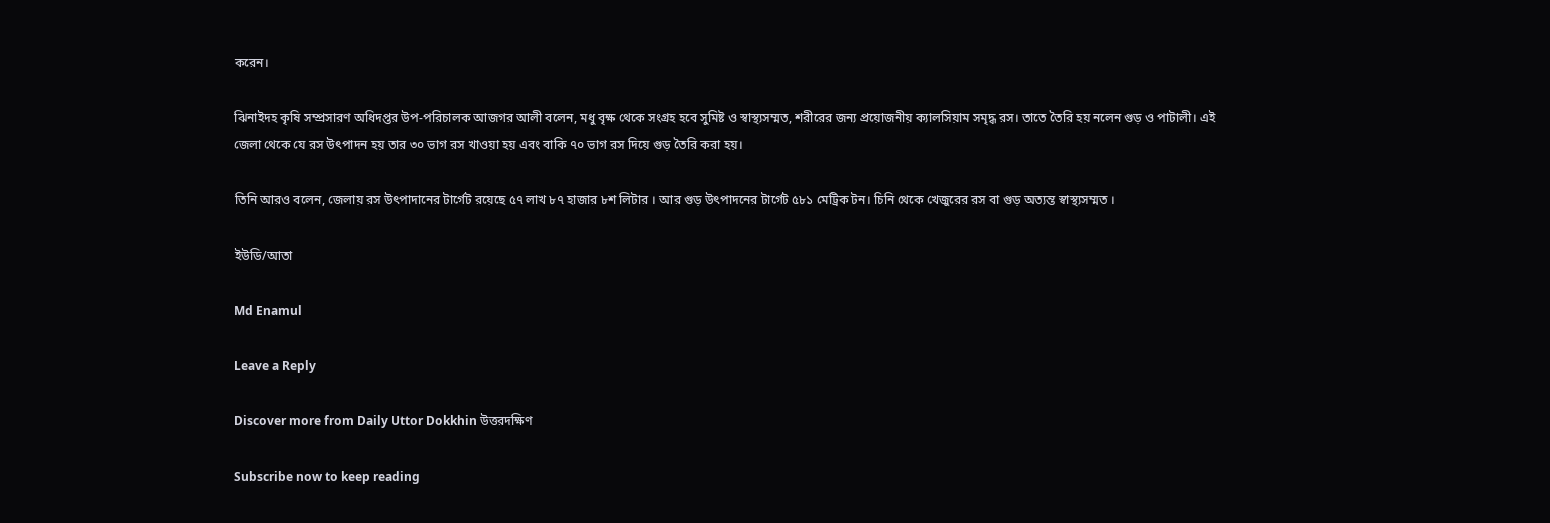করেন।

ঝিনাইদহ কৃষি সম্প্রসারণ অধিদপ্তর উপ-পরিচালক আজগর আলী বলেন, মধু বৃক্ষ থেকে সংগ্রহ হবে সুমিষ্ট ও স্বাস্থ্যসম্মত, শরীরের জন্য প্রয়োজনীয় ক্যালসিয়াম সমৃদ্ধ রস। তাতে তৈরি হয় নলেন গুড় ও পাটালী। এই জেলা থেকে যে রস উৎপাদন হয় তার ৩০ ভাগ রস খাওয়া হয় এবং বাকি ৭০ ভাগ রস দিয়ে গুড় তৈরি করা হয়।

তিনি আরও বলেন, জেলায় রস উৎপাদানের টার্গেট রয়েছে ৫৭ লাখ ৮৭ হাজার ৮শ লিটার । আর গুড় উৎপাদনের টার্গেট ৫৮১ মেট্রিক টন। চিনি থেকে খেজুরের রস বা গুড় অত্যন্ত স্বাস্থ্যসম্মত ।

ইউডি/আতা

Md Enamul

Leave a Reply

Discover more from Daily Uttor Dokkhin উত্তরদক্ষিণ

Subscribe now to keep reading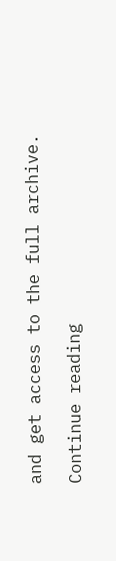and get access to the full archive.

Continue reading